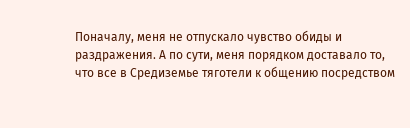Поначалу, меня не отпускало чувство обиды и раздражения. А по сути, меня порядком доставало то, что все в Средиземье тяготели к общению посредством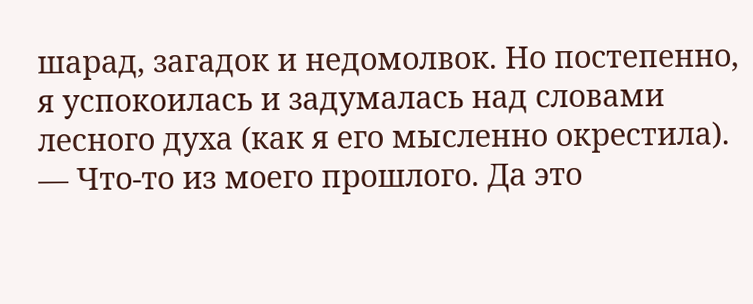шарад, загадок и недомолвок. Но постепенно, я успокоилась и задумалась над словами лесного духа (как я его мысленно окрестила). — Что-то из моего прошлого. Да это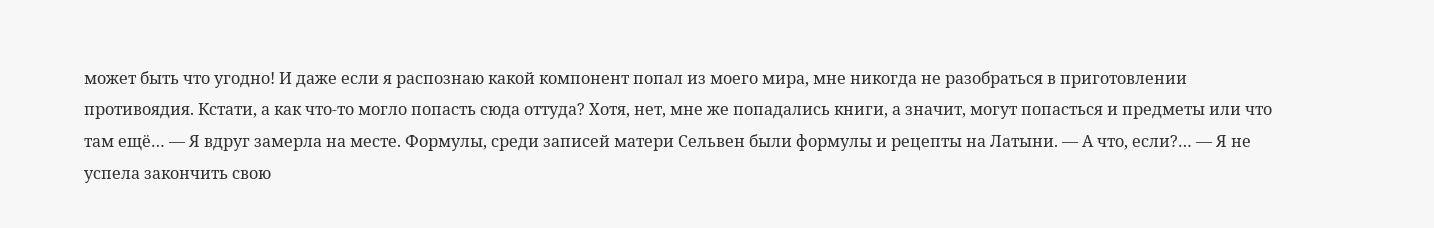может быть что угодно! И даже если я распознаю какой компонент попал из моего мира, мне никогда не разобраться в приготовлении противоядия. Кстати, а как что-то могло попасть сюда оттуда? Хотя, нет, мне же попадались книги, а значит, могут попасться и предметы или что там ещё… — Я вдруг замерла на месте. Формулы, среди записей матери Сельвен были формулы и рецепты на Латыни. — А что, если?… — Я не успела закончить свою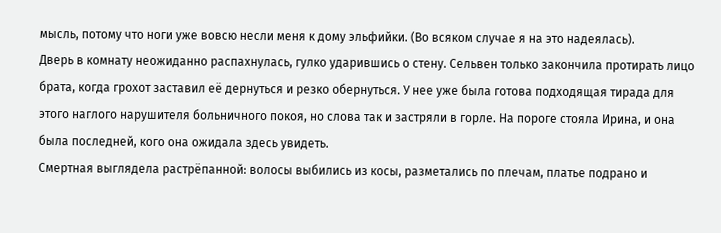мысль, потому что ноги уже вовсю несли меня к дому эльфийки. (Во всяком случае я на это надеялась).
Дверь в комнату неожиданно распахнулась, гулко ударившись о стену. Сельвен только закончила протирать лицо брата, когда грохот заставил её дернуться и резко обернуться. У нее уже была готова подходящая тирада для этого наглого нарушителя больничного покоя, но слова так и застряли в горле. На пороге стояла Ирина, и она была последней, кого она ожидала здесь увидеть.
Смертная выглядела растрёпанной: волосы выбились из косы, разметались по плечам, платье подрано и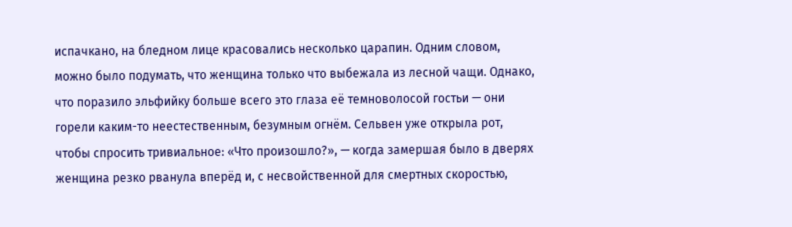испачкано, на бледном лице красовались несколько царапин. Одним словом, можно было подумать, что женщина только что выбежала из лесной чащи. Однако, что поразило эльфийку больше всего это глаза её темноволосой гостьи — они горели каким-то неестественным, безумным огнём. Сельвен уже открыла рот, чтобы спросить тривиальное: «Что произошло?», — когда замершая было в дверях женщина резко рванула вперёд и, с несвойственной для смертных скоростью,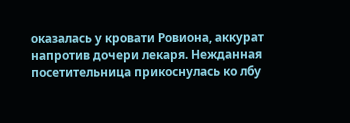оказалась у кровати Ровиона, аккурат напротив дочери лекаря. Нежданная посетительница прикоснулась ко лбу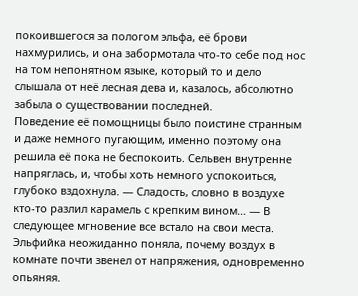покоившегося за пологом эльфа, её брови нахмурились, и она забормотала что-то себе под нос на том непонятном языке, который то и дело слышала от неё лесная дева и, казалось, абсолютно забыла о существовании последней.
Поведение её помощницы было поистине странным и даже немного пугающим, именно поэтому она решила её пока не беспокоить. Сельвен внутренне напряглась, и, чтобы хоть немного успокоиться, глубоко вздохнула. — Сладость, словно в воздухе кто-то разлил карамель с крепким вином… — В следующее мгновение все встало на свои места. Эльфийка неожиданно поняла, почему воздух в комнате почти звенел от напряжения, одновременно опьяняя.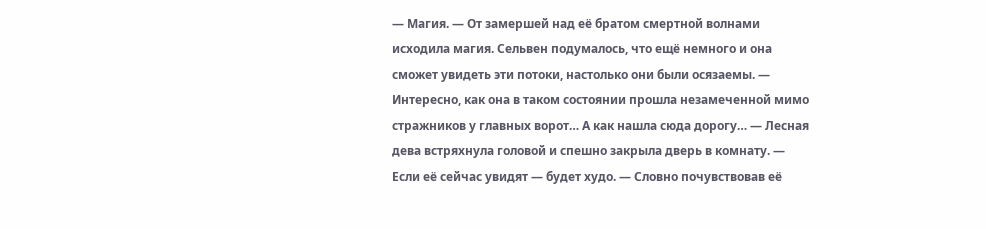— Магия. — От замершей над её братом смертной волнами исходила магия. Сельвен подумалось, что ещё немного и она сможет увидеть эти потоки, настолько они были осязаемы. — Интересно, как она в таком состоянии прошла незамеченной мимо стражников у главных ворот… А как нашла сюда дорогу… — Лесная дева встряхнула головой и спешно закрыла дверь в комнату. — Если её сейчас увидят — будет худо. — Словно почувствовав её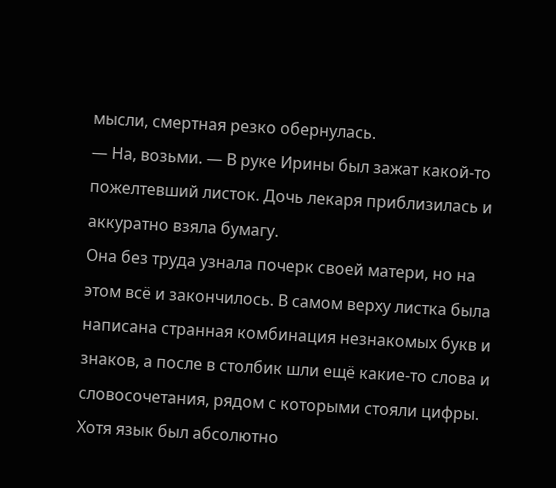мысли, смертная резко обернулась.
— На, возьми. — В руке Ирины был зажат какой-то пожелтевший листок. Дочь лекаря приблизилась и аккуратно взяла бумагу.
Она без труда узнала почерк своей матери, но на этом всё и закончилось. В самом верху листка была написана странная комбинация незнакомых букв и знаков, а после в столбик шли ещё какие-то слова и словосочетания, рядом с которыми стояли цифры. Хотя язык был абсолютно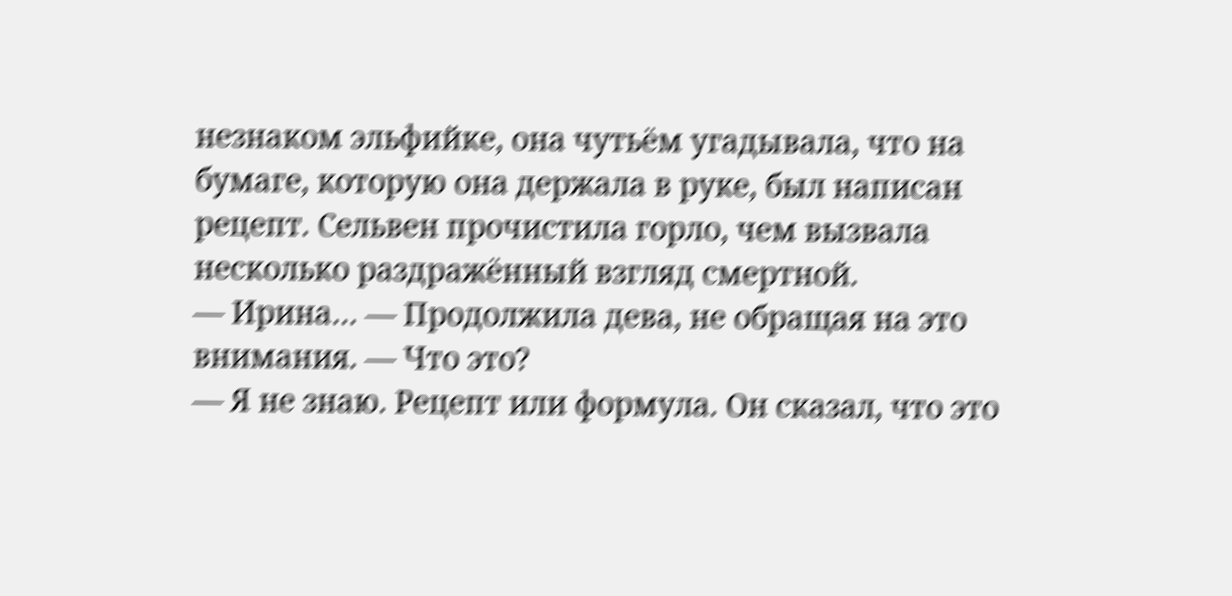незнаком эльфийке, она чутьём угадывала, что на бумаге, которую она держала в руке, был написан рецепт. Сельвен прочистила горло, чем вызвала несколько раздражённый взгляд смертной.
— Ирина… — Продолжила дева, не обращая на это внимания. — Что это?
— Я не знаю. Рецепт или формула. Он сказал, что это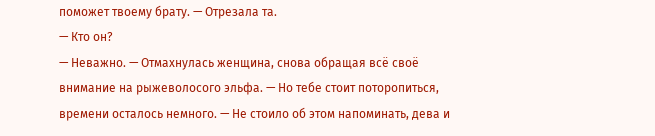поможет твоему брату. — Отрезала та.
— Кто он?
— Неважно. — Отмахнулась женщина, снова обращая всё своё внимание на рыжеволосого эльфа. — Но тебе стоит поторопиться, времени осталось немного. — Не стоило об этом напоминать, дева и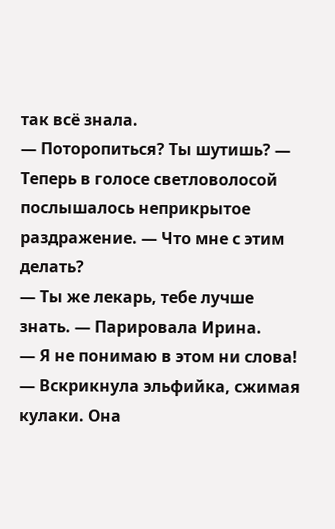так всё знала.
— Поторопиться? Ты шутишь? — Теперь в голосе светловолосой послышалось неприкрытое раздражение. — Что мне с этим делать?
— Ты же лекарь, тебе лучше знать. — Парировала Ирина.
— Я не понимаю в этом ни слова! — Вскрикнула эльфийка, сжимая кулаки. Она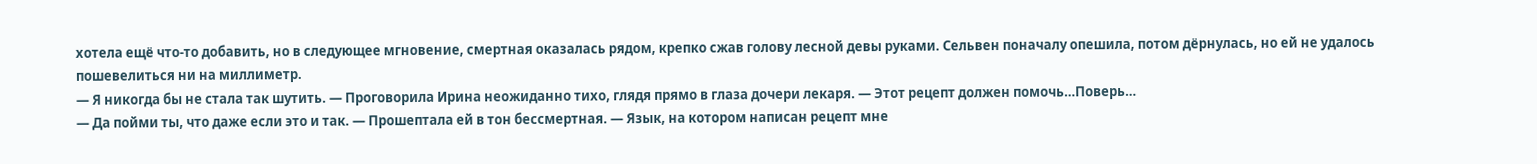хотела ещё что-то добавить, но в следующее мгновение, смертная оказалась рядом, крепко сжав голову лесной девы руками. Сельвен поначалу опешила, потом дёрнулась, но ей не удалось пошевелиться ни на миллиметр.
— Я никогда бы не стала так шутить. — Проговорила Ирина неожиданно тихо, глядя прямо в глаза дочери лекаря. — Этот рецепт должен помочь…Поверь…
— Да пойми ты, что даже если это и так. — Прошептала ей в тон бессмертная. — Язык, на котором написан рецепт мне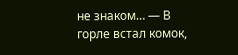не знаком… — В горле встал комок,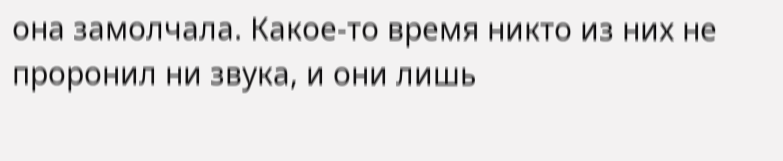она замолчала. Какое-то время никто из них не проронил ни звука, и они лишь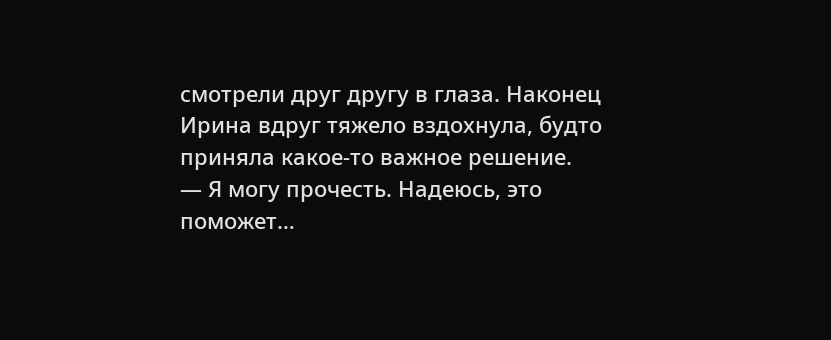смотрели друг другу в глаза. Наконец Ирина вдруг тяжело вздохнула, будто приняла какое-то важное решение.
— Я могу прочесть. Надеюсь, это поможет…